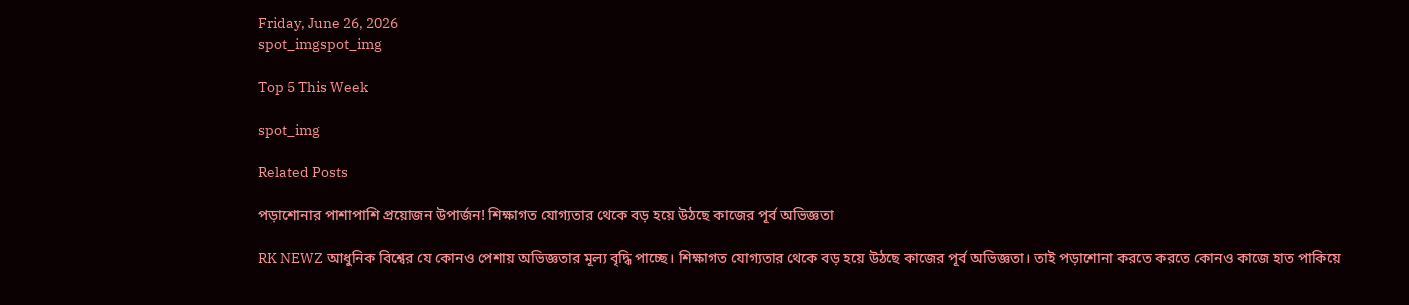Friday, June 26, 2026
spot_imgspot_img

Top 5 This Week

spot_img

Related Posts

পড়াশোনার পাশাপাশি প্রয়োজন উপার্জন! শিক্ষাগত যোগ্যতার থেকে বড় হয়ে উঠছে কাজের পূর্ব অভিজ্ঞতা

RK NEWZ আধুনিক বিশ্বের যে কোনও পেশায় অভিজ্ঞতার মূল্য বৃদ্ধি পাচ্ছে। শিক্ষাগত যোগ্যতার থেকে বড় হয়ে উঠছে কাজের পূর্ব অভিজ্ঞতা। তাই পড়াশোনা করতে করতে কোনও কাজে হাত পাকিয়ে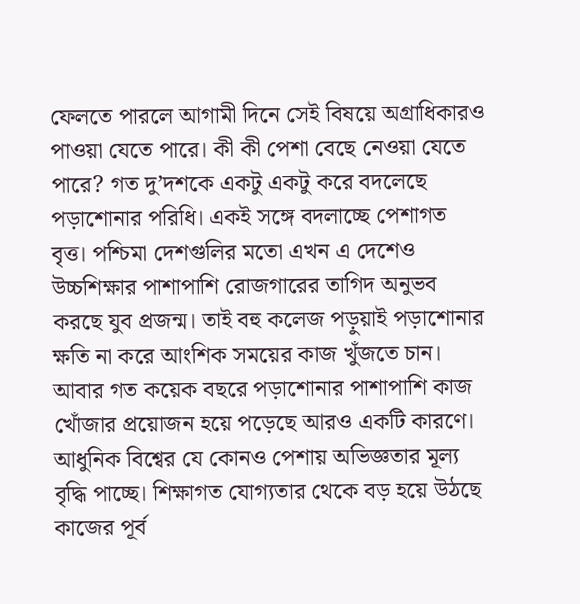ফেলতে পারলে আগামী দিনে সেই বিষয়ে অগ্রাধিকারও পাওয়া যেতে পারে। কী কী পেশা বেছে নেওয়া যেতে পারে? গত দু’দশকে একটু একটু করে বদলেছে পড়াশোনার পরিধি। একই সঙ্গে বদলাচ্ছে পেশাগত বৃত্ত। পশ্চিমা দেশগুলির মতো এখন এ দেশেও উচ্চশিক্ষার পাশাপাশি রোজগারের তাগিদ অনুভব করছে যুব প্রজন্ম। তাই বহু কলেজ পড়ুয়াই পড়াশোনার ক্ষতি না করে আংশিক সময়ের কাজ খুঁজতে চান। আবার গত কয়েক বছরে পড়াশোনার পাশাপাশি কাজ খোঁজার প্রয়োজন হয়ে পড়েছে আরও একটি কারণে। আধুনিক বিশ্বের যে কোনও পেশায় অভিজ্ঞতার মূল্য বৃদ্ধি পাচ্ছে। শিক্ষাগত যোগ্যতার থেকে বড় হয়ে উঠছে কাজের পূর্ব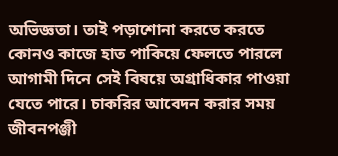অভিজ্ঞতা। তাই পড়াশোনা করতে করতে কোনও কাজে হাত পাকিয়ে ফেলতে পারলে আগামী দিনে সেই বিষয়ে অগ্রাধিকার পাওয়া যেতে পারে। চাকরির আবেদন করার সময় জীবনপঞ্জী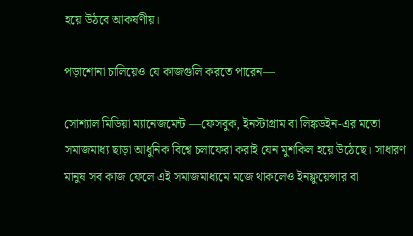হয়ে উঠবে আকর্ষণীয়।

পড়াশোনা চালিয়েও যে কাজগুলি করতে পারেন—

সোশ্যাল মিডিয়া ম্যানেজমেন্ট —ফেসবুক, ইনস্টাগ্রাম বা লিঙ্কডইন-এর মতো সমাজমাধ্য ছাড়া আধুনিক বিশ্বে চলাফেরা করাই যেন মুশকিল হয়ে উঠেছে। সাধারণ মানুষ সব কাজ ফেলে এই সমাজমাধ্যমে মজে থাকলেও ইনফ্লুয়েন্সার বা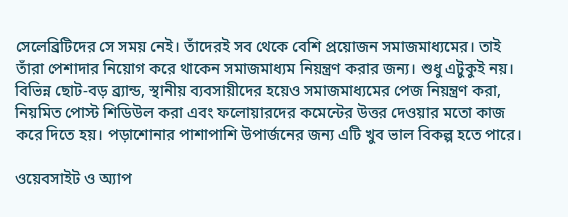সেলেব্রিটিদের সে সময় নেই। তাঁদেরই সব থেকে বেশি প্রয়োজন সমাজমাধ্যমের। তাই তাঁরা পেশাদার নিয়োগ করে থাকেন সমাজমাধ্যম নিয়ন্ত্রণ করার জন্য। শুধু এটুকুই নয়। বিভিন্ন ছোট-বড় ব্র্যান্ড, স্থানীয় ব্যবসায়ীদের হয়েও সমাজমাধ্যমের পেজ নিয়ন্ত্রণ করা, নিয়মিত পোস্ট শিডিউল করা এবং ফলোয়ারদের কমেন্টের উত্তর দেওয়ার মতো কাজ করে দিতে হয়। পড়াশোনার পাশাপাশি উপার্জনের জন্য এটি খুব ভাল বিকল্প হতে পারে।

ওয়েবসাইট ও অ্যাপ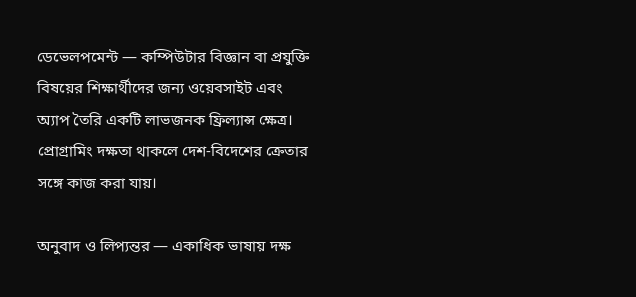ডেভেলপমেন্ট — কম্পিউটার বিজ্ঞান বা প্রযুক্তি বিষয়ের শিক্ষার্থীদের জন্য ওয়েবসাইট এবং অ্যাপ তৈরি একটি লাভজনক ফ্রিল্যান্স ক্ষেত্র। প্রোগ্রামিং দক্ষতা থাকলে দেশ-বিদেশের ক্রেতার সঙ্গে কাজ করা যায়।

অনুবাদ ও লিপ্যন্তর — একাধিক ভাষায় দক্ষ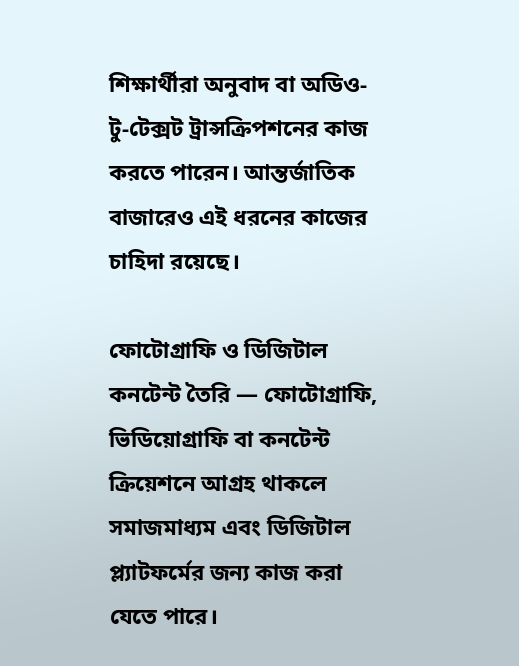শিক্ষার্থীরা অনুবাদ বা অডিও-টু-টেক্সট ট্রান্সক্রিপশনের কাজ করতে পারেন। আন্তর্জাতিক বাজারেও এই ধরনের কাজের চাহিদা রয়েছে।

ফোটোগ্রাফি ও ডিজিটাল কনটেন্ট তৈরি — ফোটোগ্রাফি, ভিডিয়োগ্রাফি বা কনটেন্ট ক্রিয়েশনে আগ্রহ থাকলে সমাজমাধ্যম এবং ডিজিটাল প্ল্যাটফর্মের জন্য কাজ করা যেতে পারে।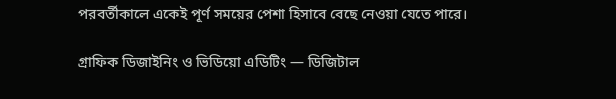পরবর্তীকালে একেই পূর্ণ সময়ের পেশা হিসাবে বেছে নেওয়া যেতে পারে।

গ্রাফিক ডিজাইনিং ও ভিডিয়ো এডিটিং — ডিজিটাল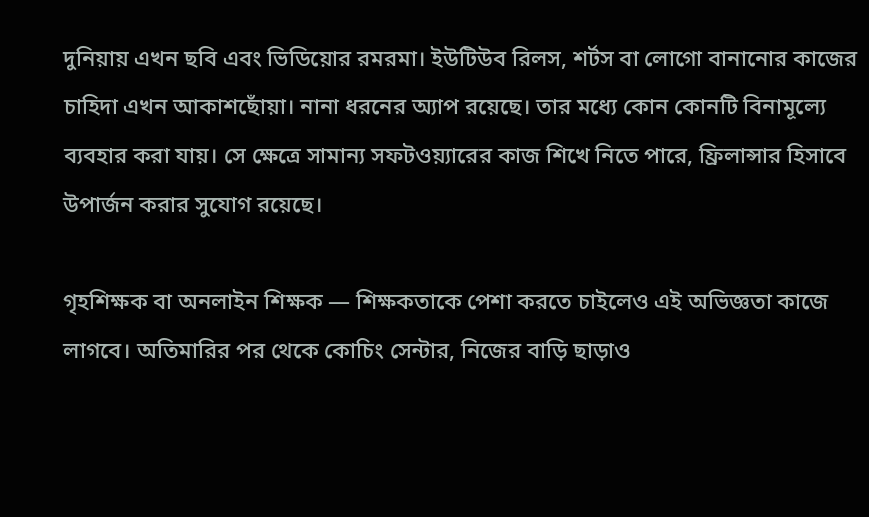দুনিয়ায় এখন ছবি এবং ভিডিয়োর রমরমা। ইউটিউব রিলস, শর্টস বা লোগো বানানোর কাজের চাহিদা এখন আকাশছোঁয়া। নানা ধরনের অ্যাপ রয়েছে। তার মধ্যে কোন কোনটি বিনামূল্যে ব্যবহার করা যায়। সে ক্ষেত্রে সামান্য সফটওয়্যারের কাজ শিখে নিতে পারে, ফ্রিলান্সার হিসাবে উপার্জন করার সুযোগ রয়েছে।

গৃহশিক্ষক বা অনলাইন শিক্ষক — শিক্ষকতাকে পেশা করতে চাইলেও এই অভিজ্ঞতা কাজে লাগবে। অতিমারির পর থেকে কোচিং সেন্টার, নিজের বাড়ি ছাড়াও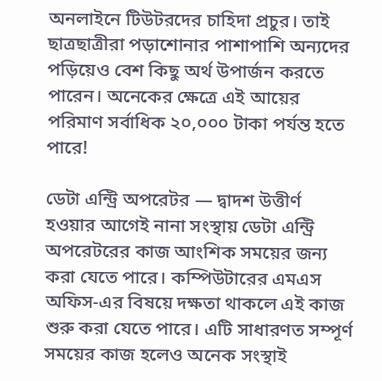অনলাইনে টিউটরদের চাহিদা প্রচুর। তাই ছাত্রছাত্রীরা পড়াশোনার পাশাপাশি অন্যদের পড়িয়েও বেশ কিছু অর্থ উপাৰ্জন করতে পারেন। অনেকের ক্ষেত্রে এই আয়ের পরিমাণ সর্বাধিক ২০,০০০ টাকা পর্যন্ত হতে পারে!

ডেটা এন্ট্রি অপরেটর — দ্বাদশ উত্তীর্ণ হওয়ার আগেই নানা সংস্থায় ডেটা এন্ট্রি অপরেটরের কাজ আংশিক সময়ের জন্য করা যেতে পারে। কম্পিউটারের এমএস অফিস-এর বিষয়ে দক্ষতা থাকলে এই কাজ শুরু করা যেতে পারে। এটি সাধারণত সম্পূর্ণ সময়ের কাজ হলেও অনেক সংস্থাই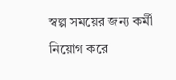স্বল্প সময়ের জন্য কর্মী নিয়োগ করে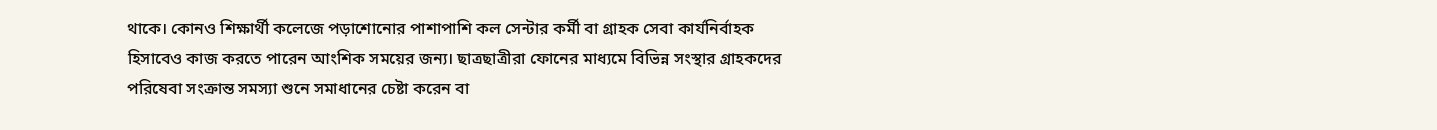থাকে। কোনও শিক্ষার্থী কলেজে পড়াশোনোর পাশাপাশি কল সেন্টার কর্মী বা গ্রাহক সেবা কার্যনির্বাহক হিসাবেও কাজ করতে পারেন আংশিক সময়ের জন্য। ছাত্রছাত্রীরা ফোনের মাধ্যমে বিভিন্ন সংস্থার গ্রাহকদের পরিষেবা সংক্রান্ত সমস্যা শুনে সমাধানের চেষ্টা করেন বা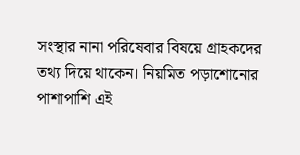সংস্থার নানা পরিষেবার বিষয়ে গ্রাহকদের তথ্য দিয়ে থাকেন। নিয়মিত পড়াশোনোর পাশাপাশি এই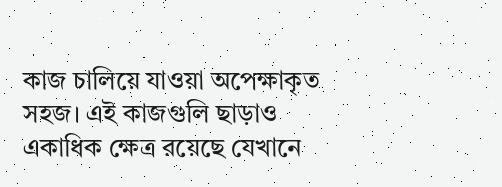কাজ চালিয়ে যাওয়া অপেক্ষাকৃত সহজ। এই কাজগুলি ছাড়াও একাধিক ক্ষেত্র রয়েছে যেখানে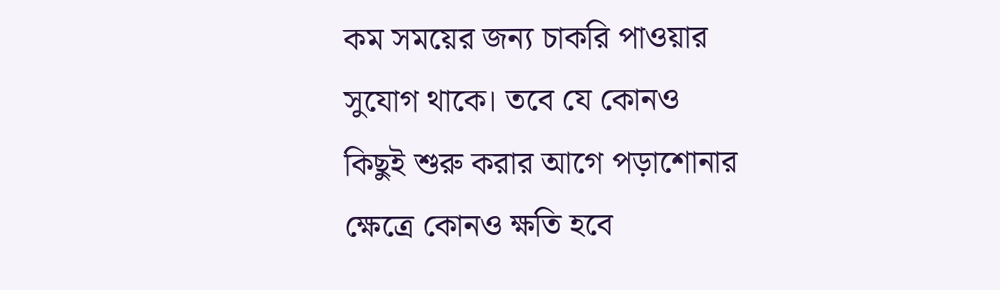কম সময়ের জন্য চাকরি পাওয়ার সুযোগ থাকে। তবে যে কোনও কিছুই শুরু করার আগে পড়াশোনার ক্ষেত্রে কোনও ক্ষতি হবে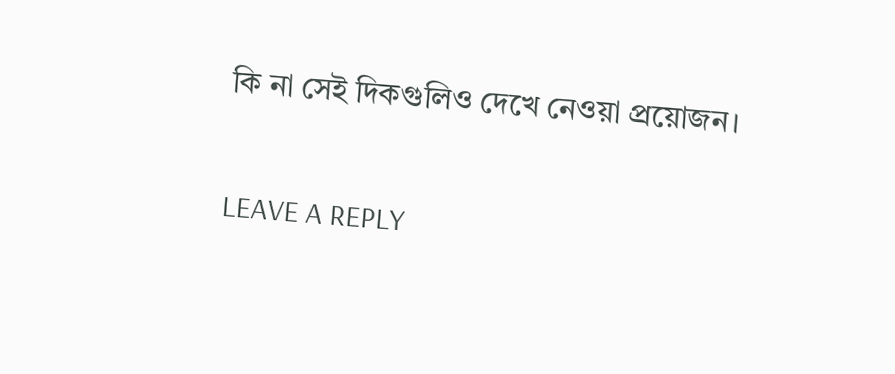কি না সেই দিকগুলিও দেখে নেওয়া প্রয়োজন।

LEAVE A REPLY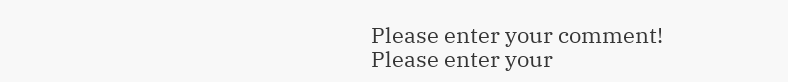Please enter your comment!
Please enter your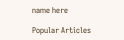name here

Popular Articles